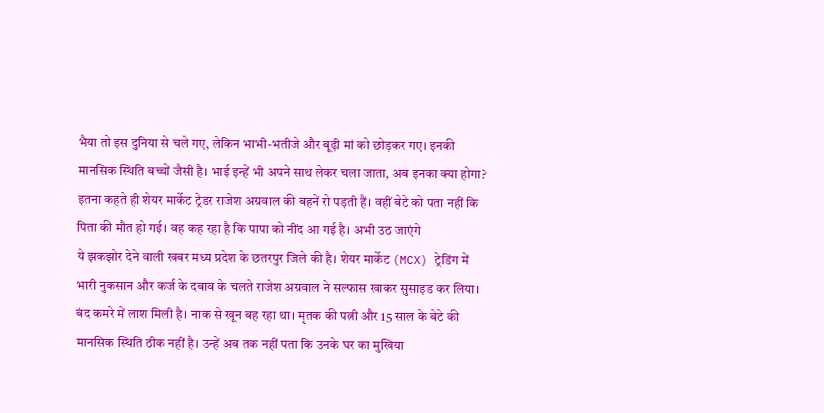भैया तो इस दुनिया से चले गए, लेकिन भाभी-भतीजे और बूढ़ी मां को छोड़कर गए। इनकी मानसिक स्थिति बच्चों जैसी है। भाई इन्हें भी अपने साथ लेकर चला जाता, अब इनका क्या होगा? इतना कहते ही शेयर मार्केट ट्रेडर राजेश अग्रवाल की बहनें रो पड़ती हैं। वहीं बेटे को पता नहीं कि पिता की मौत हो गई। वह कह रहा है कि पापा को नींद आ गई है। अभी उठ जाएंगे
ये झकझोर देने वाली खबर मध्य प्रदेश के छतरपुर जिले की है। शेयर मार्केट (MCX) ट्रेडिंग में भारी नुकसान और कर्ज के दबाव के चलते राजेश अग्रवाल ने सल्फास खाकर सुसाइड कर लिया। बंद कमरे में लाश मिली है। नाक से खून बह रहा था। मृतक की पत्नी और 15 साल के बेटे की मानसिक स्थिति ठीक नहीं है। उन्हें अब तक नहीं पता कि उनके घर का मुखिया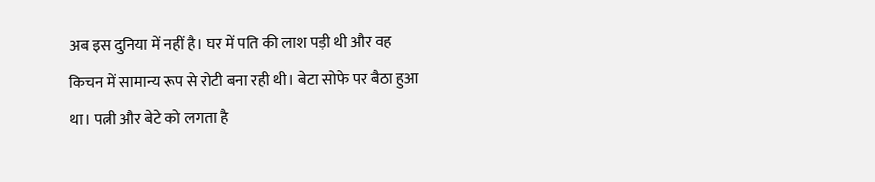अब इस दुनिया में नहीं है। घर में पति की लाश पड़ी थी और वह किचन में सामान्य रूप से रोटी बना रही थी। बेटा सोफे पर बैठा हुआ था। पत्नी और बेटे को लगता है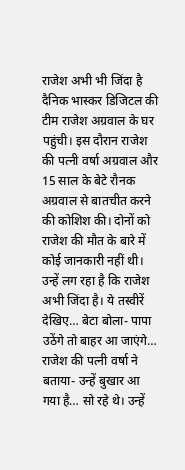राजेश अभी भी जिंदा है दैनिक भास्कर डिजिटल की टीम राजेश अग्रवाल के घर पहुंची। इस दौरान राजेश की पत्नी वर्षा अग्रवाल और 15 साल के बेटे रौनक अग्रवाल से बातचीत करने की कोशिश की। दोनों को राजेश की मौत के बारे में कोई जानकारी नहीं थी। उन्हें लग रहा है कि राजेश अभी जिंदा है। ये तस्वीरें देखिए… बेटा बोला- पापा उठेंगे तो बाहर आ जाएंगे… राजेश की पत्नी वर्षा ने बताया- उन्हें बुखार आ गया है… सो रहे थे। उन्हें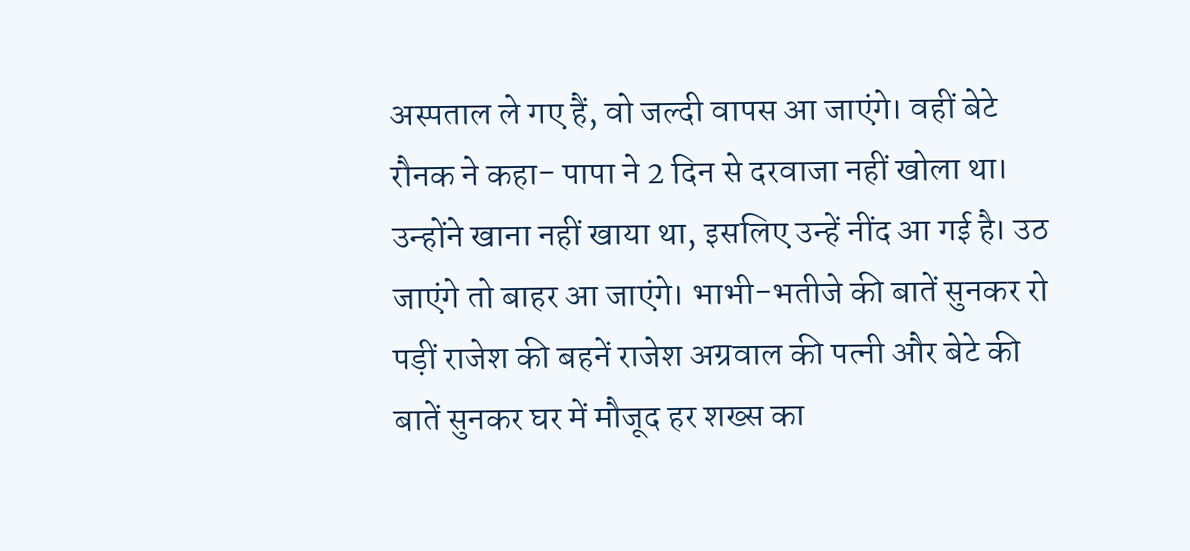अस्पताल ले गए हैं, वो जल्दी वापस आ जाएंगे। वहीं बेटे रौनक ने कहा- पापा ने 2 दिन से दरवाजा नहीं खोला था। उन्होंने खाना नहीं खाया था, इसलिए उन्हें नींद आ गई है। उठ जाएंगे तो बाहर आ जाएंगे। भाभी-भतीजे की बातें सुनकर रो पड़ीं राजेश की बहनें राजेश अग्रवाल की पत्नी और बेटे की बातें सुनकर घर में मौजूद हर शख्स का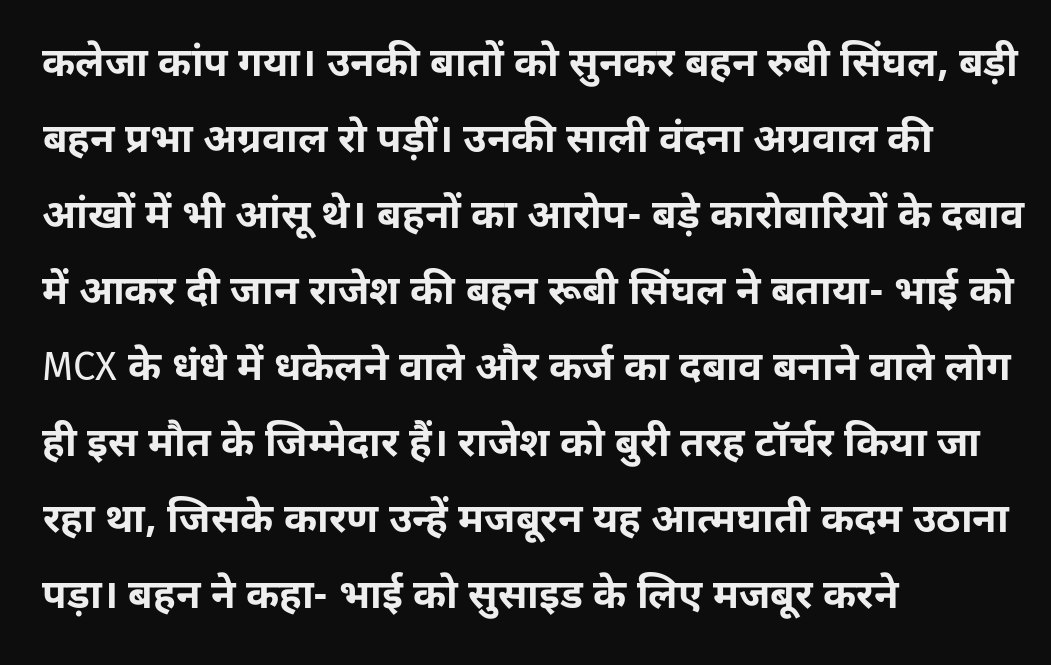कलेजा कांप गया। उनकी बातों को सुनकर बहन रुबी सिंघल, बड़ी बहन प्रभा अग्रवाल रो पड़ीं। उनकी साली वंदना अग्रवाल की आंखों में भी आंसू थे। बहनों का आरोप- बड़े कारोबारियों के दबाव में आकर दी जान राजेश की बहन रूबी सिंघल ने बताया- भाई को MCX के धंधे में धकेलने वाले और कर्ज का दबाव बनाने वाले लोग ही इस मौत के जिम्मेदार हैं। राजेश को बुरी तरह टॉर्चर किया जा रहा था, जिसके कारण उन्हें मजबूरन यह आत्मघाती कदम उठाना पड़ा। बहन ने कहा- भाई को सुसाइड के लिए मजबूर करने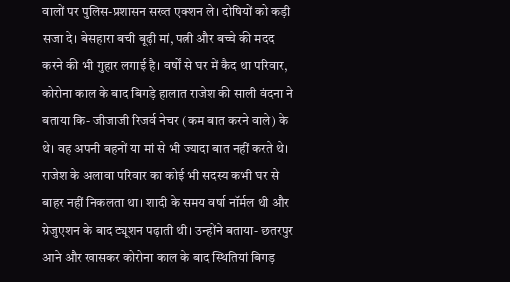वालों पर पुलिस-प्रशासन सख्त एक्शन ले। दोषियों को कड़ी सजा दे। बेसहारा बची बूढ़ी मां, पत्नी और बच्चे की मदद करने की भी गुहार लगाई है। वर्षों से घर में कैद था परिवार, कोरोना काल के बाद बिगड़े हालात राजेश की साली वंदना ने बताया कि- जीजाजी रिजर्व नेचर (कम बात करने वाले) के थे। वह अपनी बहनों या मां से भी ज्यादा बात नहीं करते थे। राजेश के अलावा परिवार का कोई भी सदस्य कभी घर से बाहर नहीं निकलता था। शादी के समय वर्षा नॉर्मल थी और ग्रेजुएशन के बाद ट्यूशन पढ़ाती थी। उन्होंने बताया- छतरपुर आने और खासकर कोरोना काल के बाद स्थितियां बिगड़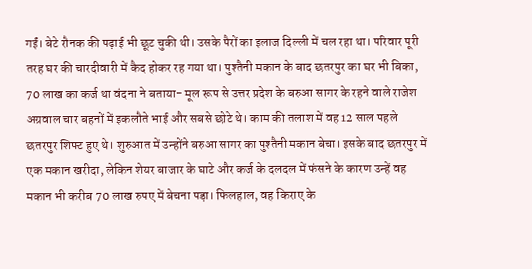गईं। बेटे रौनक की पढ़ाई भी छूट चुकी थी। उसके पैरों का इलाज दिल्ली में चल रहा था। परिवार पूरी तरह घर की चारदीवारी में कैद होकर रह गया था। पुश्तैनी मकान के बाद छतरपुर का घर भी बिका, 70 लाख का कर्ज था वंदना ने बताया- मूल रूप से उत्तर प्रदेश के बरुआ सागर के रहने वाले राजेश अग्रवाल चार बहनों में इकलौते भाई और सबसे छोटे थे। काम की तलाश में वह 12 साल पहले छतरपुर शिफ्ट हुए थे। शुरुआत में उन्होंने बरुआ सागर का पुश्तैनी मकान बेचा। इसके बाद छतरपुर में एक मकान खरीदा, लेकिन शेयर बाजार के घाटे और कर्ज के दलदल में फंसने के कारण उन्हें वह मकान भी करीब 70 लाख रुपए में बेचना पड़ा। फिलहाल, वह किराए के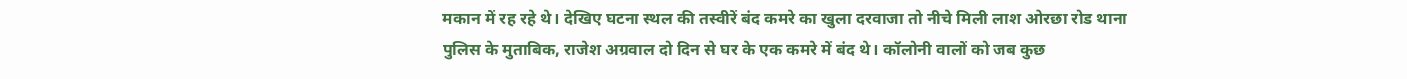मकान में रह रहे थे। देखिए घटना स्थल की तस्वीरें बंद कमरे का खुला दरवाजा तो नीचे मिली लाश ओरछा रोड थाना पुलिस के मुताबिक, राजेश अग्रवाल दो दिन से घर के एक कमरे में बंद थे। कॉलोनी वालों को जब कुछ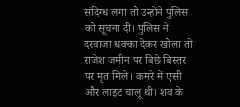संदिग्ध लगा तो उन्होंने पुलिस को सूचना दी। पुलिस ने दरवाजा धक्का देकर खोला तो राजेश जमीन पर बिछे बिस्तर पर मृत मिले। कमरे में एसी और लाइट चालू थी। शव के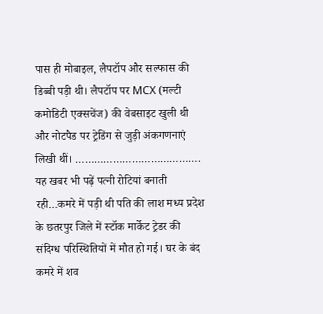पास ही मोबाइल, लैपटॉप और सल्फास की डिब्बी पड़ी थी। लैपटॉप पर MCX (मल्टी कमोडिटी एक्सचेंज) की वेबसाइट खुली थी और नोटपैड पर ट्रेडिंग से जुड़ी अंकगणनाएं लिखी थीं। …………………………………. यह खबर भी पढ़ें पत्नी रोटियां बनाती रही…कमरे में पड़ी थी पति की लाश मध्य प्रदेश के छतरपुर जिले में स्टॉक मार्केट ट्रेडर की संदिग्ध परिस्थितियों में मौत हो गई। घर के बंद कमरे में शव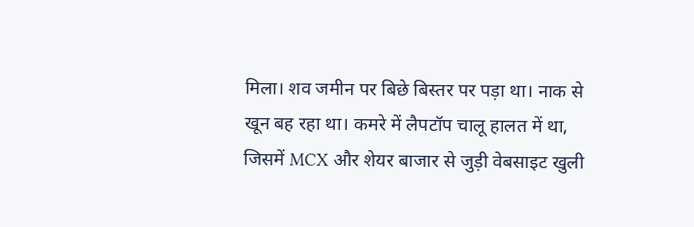मिला। शव जमीन पर बिछे बिस्तर पर पड़ा था। नाक से खून बह रहा था। कमरे में लैपटॉप चालू हालत में था, जिसमें MCX और शेयर बाजार से जुड़ी वेबसाइट खुली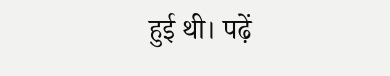हुई थी। पढ़ें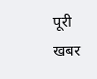पूरी खबर